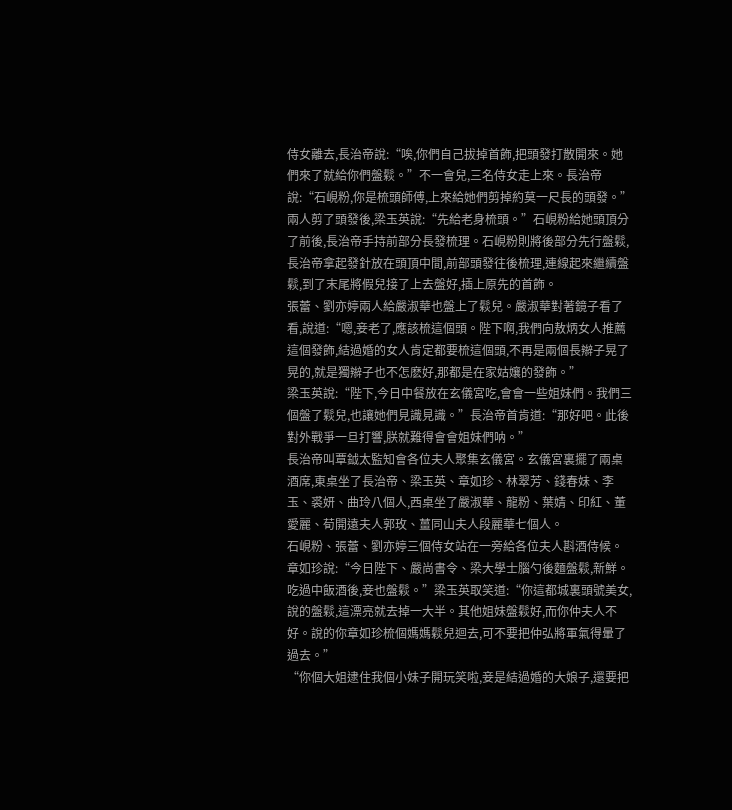侍女離去,長治帝說:“唉,你們自己拔掉首飾,把頭發打散開來。她們來了就給你們盤鬏。”不一會兒,三名侍女走上來。長治帝說:“石峴粉,你是梳頭師傅,上來給她們剪掉約莫一尺長的頭發。”
兩人剪了頭發後,梁玉英說:“先給老身梳頭。”石峴粉給她頭頂分了前後,長治帝手持前部分長發梳理。石峴粉則將後部分先行盤鬏,長治帝拿起發針放在頭頂中間,前部頭發往後梳理,連線起來繼續盤鬏,到了末尾將假兒接了上去盤好,插上原先的首飾。
張蕾、劉亦婷兩人給嚴淑華也盤上了鬏兒。嚴淑華對著鏡子看了看,說道:“嗯,妾老了,應該梳這個頭。陛下啊,我們向敖炳女人推薦這個發飾,結過婚的女人肯定都要梳這個頭,不再是兩個長辮子晃了晃的,就是獨辮子也不怎麽好,那都是在家姑孃的發飾。”
梁玉英說:“陛下,今日中餐放在玄儀宮吃,會會一些姐妹們。我們三個盤了鬏兒,也讓她們見識見識。”長治帝首肯道:“那好吧。此後對外戰爭一旦打響,朕就難得會會姐妹們呐。”
長治帝叫覃鉞太監知會各位夫人聚集玄儀宮。玄儀宮裏擺了兩桌酒席,東桌坐了長治帝、梁玉英、章如珍、林翠芳、錢春妹、李玉、裘妍、曲玲八個人,西桌坐了嚴淑華、龍粉、葉婧、印紅、董愛麗、荀開遠夫人郭玫、薑同山夫人段麗華七個人。
石峴粉、張蕾、劉亦婷三個侍女站在一旁給各位夫人斟酒侍候。章如珍說:“今日陛下、嚴尚書令、梁大學士腦勺後麵盤鬏,新鮮。吃過中飯酒後,妾也盤鬏。”梁玉英取笑道:“你這都城裏頭號美女,說的盤鬏,這漂亮就去掉一大半。其他姐妹盤鬏好,而你仲夫人不好。說的你章如珍梳個媽媽鬏兒迴去,可不要把仲弘將軍氣得暈了過去。”
“你個大姐逮住我個小妹子開玩笑啦,妾是結過婚的大娘子,還要把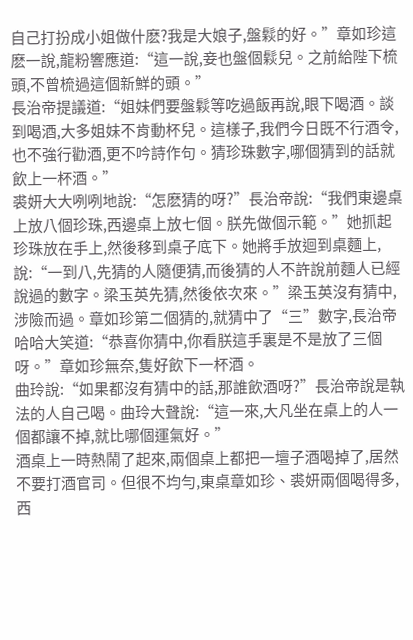自己打扮成小姐做什麽?我是大娘子,盤鬏的好。”章如珍這麽一說,龍粉響應道:“這一說,妾也盤個鬏兒。之前給陛下梳頭,不曾梳過這個新鮮的頭。”
長治帝提議道:“姐妹們要盤鬏等吃過飯再說,眼下喝酒。談到喝酒,大多姐妹不肯動杯兒。這樣子,我們今日既不行酒令,也不強行勸酒,更不吟詩作句。猜珍珠數字,哪個猜到的話就飲上一杯酒。”
裘妍大大咧咧地說:“怎麽猜的呀?”長治帝說:“我們東邊桌上放八個珍珠,西邊桌上放七個。朕先做個示範。”她抓起珍珠放在手上,然後移到桌子底下。她將手放迴到桌麵上,說:“一到八,先猜的人隨便猜,而後猜的人不許說前麵人已經說過的數字。梁玉英先猜,然後依次來。”梁玉英沒有猜中,涉險而過。章如珍第二個猜的,就猜中了“三”數字,長治帝哈哈大笑道:“恭喜你猜中,你看朕這手裏是不是放了三個呀。”章如珍無奈,隻好飲下一杯酒。
曲玲說:“如果都沒有猜中的話,那誰飲酒呀?”長治帝說是執法的人自己喝。曲玲大聲說:“這一來,大凡坐在桌上的人一個都讓不掉,就比哪個運氣好。”
酒桌上一時熱鬧了起來,兩個桌上都把一壇子酒喝掉了,居然不要打酒官司。但很不均勻,東桌章如珍、裘妍兩個喝得多,西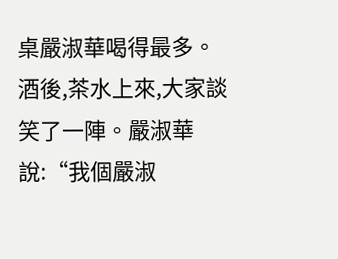桌嚴淑華喝得最多。
酒後,茶水上來,大家談笑了一陣。嚴淑華說:“我個嚴淑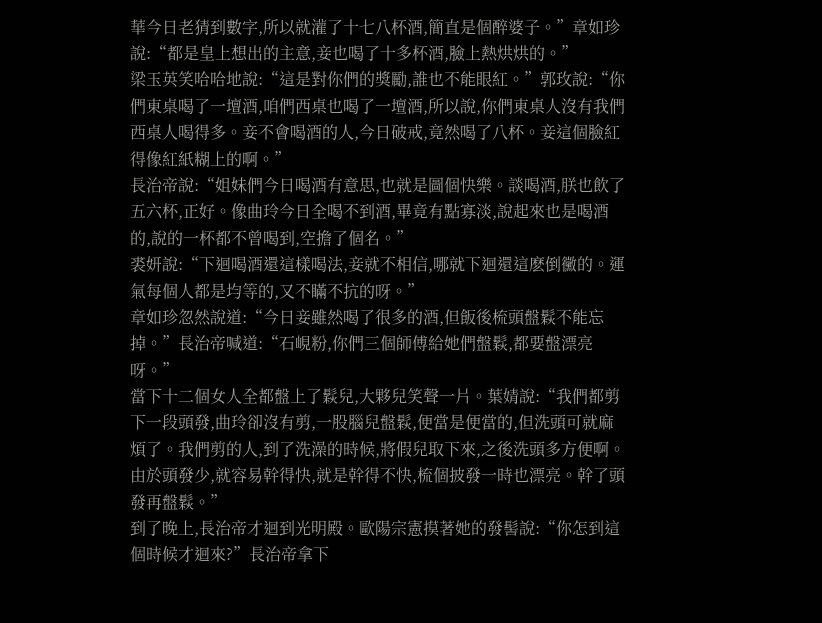華今日老猜到數字,所以就灌了十七八杯酒,簡直是個醉婆子。”章如珍說:“都是皇上想出的主意,妾也喝了十多杯酒,臉上熱烘烘的。”
梁玉英笑哈哈地說:“這是對你們的獎勵,誰也不能眼紅。”郭玫說:“你們東桌喝了一壇酒,咱們西桌也喝了一壇酒,所以說,你們東桌人沒有我們西桌人喝得多。妾不會喝酒的人,今日破戒,竟然喝了八杯。妾這個臉紅得像紅紙糊上的啊。”
長治帝說:“姐妹們今日喝酒有意思,也就是圖個快樂。談喝酒,朕也飲了五六杯,正好。像曲玲今日全喝不到酒,畢竟有點寡淡,說起來也是喝酒的,說的一杯都不曾喝到,空擔了個名。”
裘妍說:“下迴喝酒還這樣喝法,妾就不相信,哪就下迴還這麽倒黴的。運氣每個人都是均等的,又不瞞不抗的呀。”
章如珍忽然說道:“今日妾雖然喝了很多的酒,但飯後梳頭盤鬏不能忘掉。”長治帝喊道:“石峴粉,你們三個師傅給她們盤鬏,都要盤漂亮呀。”
當下十二個女人全都盤上了鬏兒,大夥兒笑聲一片。葉婧說:“我們都剪下一段頭發,曲玲卻沒有剪,一股腦兒盤鬏,便當是便當的,但洗頭可就麻煩了。我們剪的人,到了洗澡的時候,將假兒取下來,之後洗頭多方便啊。由於頭發少,就容易幹得快,就是幹得不快,梳個披發一時也漂亮。幹了頭發再盤鬏。”
到了晚上,長治帝才迴到光明殿。歐陽宗憲摸著她的發髻說:“你怎到這個時候才迴來?”長治帝拿下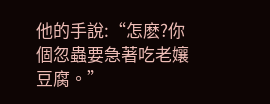他的手說:“怎麽?你個忽蟲要急著吃老孃豆腐。”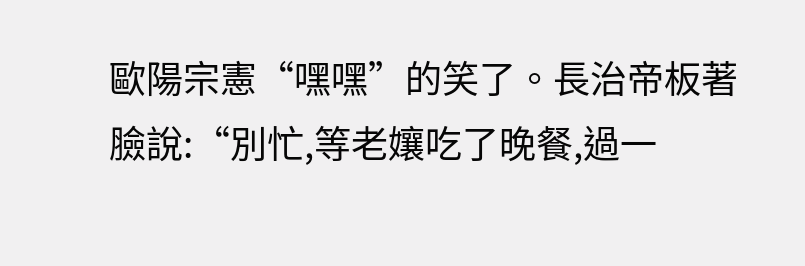歐陽宗憲“嘿嘿”的笑了。長治帝板著臉說:“別忙,等老孃吃了晚餐,過一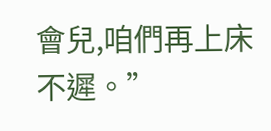會兒,咱們再上床不遲。”